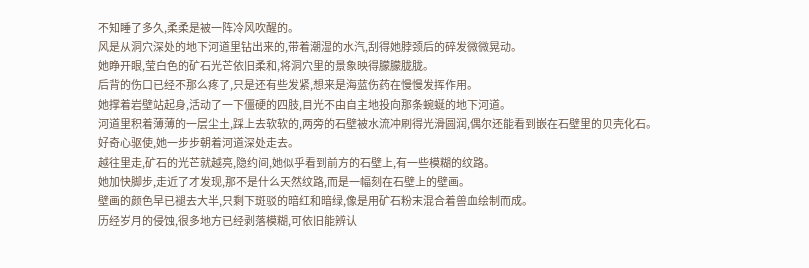不知睡了多久,柔柔是被一阵冷风吹醒的。
风是从洞穴深处的地下河道里钻出来的,带着潮湿的水汽,刮得她脖颈后的碎发微微晃动。
她睁开眼,莹白色的矿石光芒依旧柔和,将洞穴里的景象映得朦朦胧胧。
后背的伤口已经不那么疼了,只是还有些发紧,想来是海蓝伤药在慢慢发挥作用。
她撑着岩壁站起身,活动了一下僵硬的四肢,目光不由自主地投向那条蜿蜒的地下河道。
河道里积着薄薄的一层尘土,踩上去软软的,两旁的石壁被水流冲刷得光滑圆润,偶尔还能看到嵌在石壁里的贝壳化石。
好奇心驱使,她一步步朝着河道深处走去。
越往里走,矿石的光芒就越亮,隐约间,她似乎看到前方的石壁上,有一些模糊的纹路。
她加快脚步,走近了才发现,那不是什么天然纹路,而是一幅刻在石壁上的壁画。
壁画的颜色早已褪去大半,只剩下斑驳的暗红和暗绿,像是用矿石粉末混合着兽血绘制而成。
历经岁月的侵蚀,很多地方已经剥落模糊,可依旧能辨认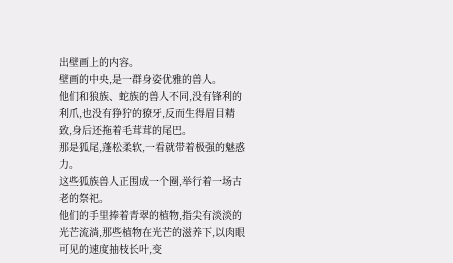出壁画上的内容。
壁画的中央,是一群身姿优雅的兽人。
他们和狼族、蛇族的兽人不同,没有锋利的利爪,也没有狰狞的獠牙,反而生得眉目精致,身后还拖着毛茸茸的尾巴。
那是狐尾,蓬松柔软,一看就带着极强的魅惑力。
这些狐族兽人正围成一个圈,举行着一场古老的祭祀。
他们的手里捧着青翠的植物,指尖有淡淡的光芒流淌,那些植物在光芒的滋养下,以肉眼可见的速度抽枝长叶,变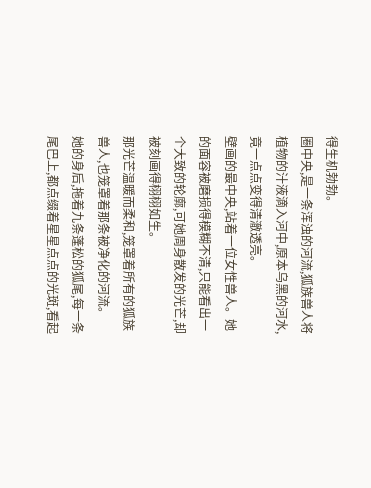得生机勃勃。
圈中央,是一条浑浊的河流,狐族兽人将植物的汁液滴入河中,原本乌黑的河水,竟一点点变得清澈透亮。
壁画的最中央,站着一位女性兽人。她的面容被磨损得模糊不清,只能看出一个大致的轮廓,可她周身散发的光芒,却被刻画得栩栩如生。
那光芒温暖而柔和,笼罩着所有的狐族兽人,也笼罩着那条被净化的河流。
她的身后,拖着九条蓬松的狐尾,每一条尾巴上,都点缀着星星点点的光斑,看起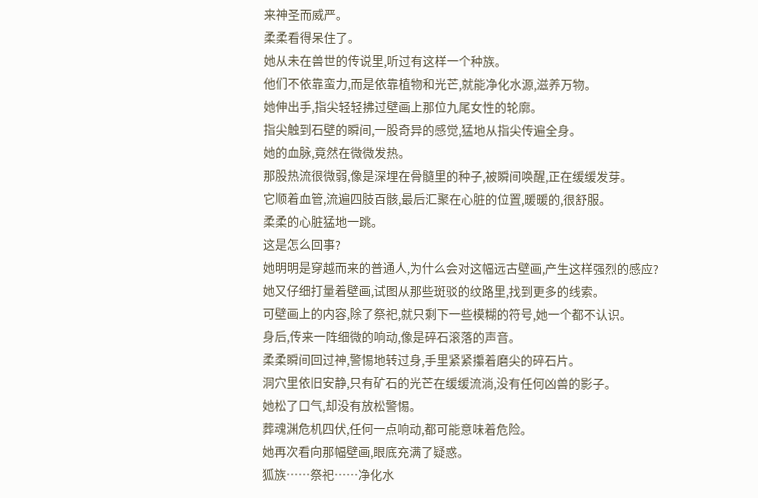来神圣而威严。
柔柔看得呆住了。
她从未在兽世的传说里,听过有这样一个种族。
他们不依靠蛮力,而是依靠植物和光芒,就能净化水源,滋养万物。
她伸出手,指尖轻轻拂过壁画上那位九尾女性的轮廓。
指尖触到石壁的瞬间,一股奇异的感觉,猛地从指尖传遍全身。
她的血脉,竟然在微微发热。
那股热流很微弱,像是深埋在骨髓里的种子,被瞬间唤醒,正在缓缓发芽。
它顺着血管,流遍四肢百骸,最后汇聚在心脏的位置,暖暖的,很舒服。
柔柔的心脏猛地一跳。
这是怎么回事?
她明明是穿越而来的普通人,为什么会对这幅远古壁画,产生这样强烈的感应?
她又仔细打量着壁画,试图从那些斑驳的纹路里,找到更多的线索。
可壁画上的内容,除了祭祀,就只剩下一些模糊的符号,她一个都不认识。
身后,传来一阵细微的响动,像是碎石滚落的声音。
柔柔瞬间回过神,警惕地转过身,手里紧紧攥着磨尖的碎石片。
洞穴里依旧安静,只有矿石的光芒在缓缓流淌,没有任何凶兽的影子。
她松了口气,却没有放松警惕。
葬魂渊危机四伏,任何一点响动,都可能意味着危险。
她再次看向那幅壁画,眼底充满了疑惑。
狐族……祭祀……净化水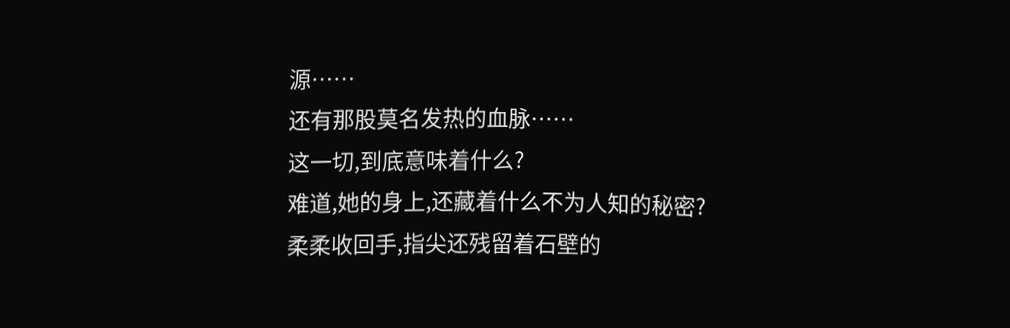源……
还有那股莫名发热的血脉……
这一切,到底意味着什么?
难道,她的身上,还藏着什么不为人知的秘密?
柔柔收回手,指尖还残留着石壁的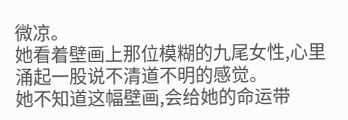微凉。
她看着壁画上那位模糊的九尾女性,心里涌起一股说不清道不明的感觉。
她不知道这幅壁画,会给她的命运带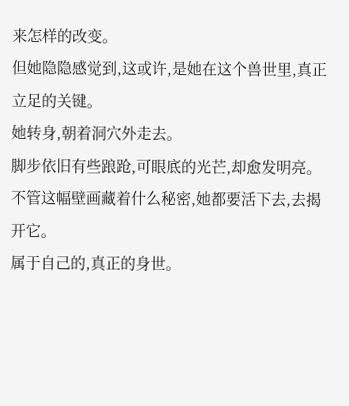来怎样的改变。
但她隐隐感觉到,这或许,是她在这个兽世里,真正立足的关键。
她转身,朝着洞穴外走去。
脚步依旧有些踉跄,可眼底的光芒,却愈发明亮。
不管这幅壁画藏着什么秘密,她都要活下去,去揭开它。
属于自己的,真正的身世。